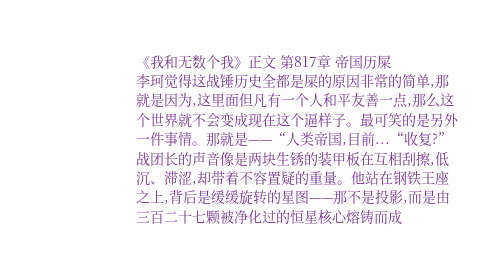《我和无数个我》正文 第817章 帝国历屎
李珂觉得这战锤历史全都是屎的原因非常的简单,那就是因为,这里面但凡有一个人和平友善一点,那么这个世界就不会变成现在这个逼样子。最可笑的是另外一件事情。那就是——“人类帝国,目前...“收复?”战团长的声音像是两块生锈的装甲板在互相刮擦,低沉、滞涩,却带着不容置疑的重量。他站在钢铁王座之上,背后是缓缓旋转的星图——那不是投影,而是由三百二十七颗被净化过的恒星核心熔铸而成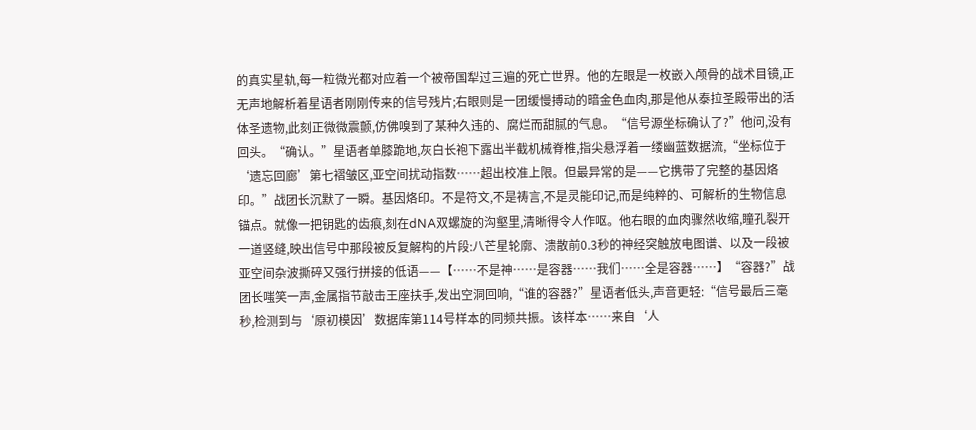的真实星轨,每一粒微光都对应着一个被帝国犁过三遍的死亡世界。他的左眼是一枚嵌入颅骨的战术目镜,正无声地解析着星语者刚刚传来的信号残片;右眼则是一团缓慢搏动的暗金色血肉,那是他从泰拉圣殿带出的活体圣遗物,此刻正微微震颤,仿佛嗅到了某种久违的、腐烂而甜腻的气息。“信号源坐标确认了?”他问,没有回头。“确认。”星语者单膝跪地,灰白长袍下露出半截机械脊椎,指尖悬浮着一缕幽蓝数据流,“坐标位于‘遗忘回廊’第七褶皱区,亚空间扰动指数……超出校准上限。但最异常的是——它携带了完整的基因烙印。”战团长沉默了一瞬。基因烙印。不是符文,不是祷言,不是灵能印记,而是纯粹的、可解析的生物信息锚点。就像一把钥匙的齿痕,刻在dNA双螺旋的沟壑里,清晰得令人作呕。他右眼的血肉骤然收缩,瞳孔裂开一道竖缝,映出信号中那段被反复解构的片段:八芒星轮廓、溃散前0.3秒的神经突触放电图谱、以及一段被亚空间杂波撕碎又强行拼接的低语——【……不是神……是容器……我们……全是容器……】“容器?”战团长嗤笑一声,金属指节敲击王座扶手,发出空洞回响,“谁的容器?”星语者低头,声音更轻:“信号最后三毫秒,检测到与‘原初模因’数据库第114号样本的同频共振。该样本……来自‘人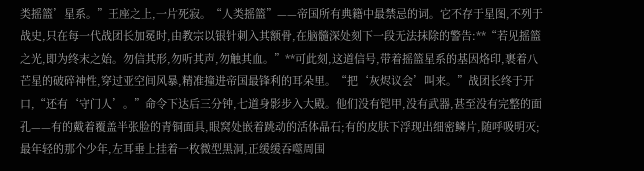类摇篮’星系。”王座之上,一片死寂。“人类摇篮”——帝国所有典籍中最禁忌的词。它不存于星图,不列于战史,只在每一代战团长加冕时,由教宗以银针刺入其额骨,在脑髓深处刻下一段无法抹除的警告:**“若见摇篮之光,即为终末之始。勿信其形,勿听其声,勿触其血。”**可此刻,这道信号,带着摇篮星系的基因烙印,裹着八芒星的破碎神性,穿过亚空间风暴,精准撞进帝国最锋利的耳朵里。“把‘灰烬议会’叫来。”战团长终于开口,“还有‘守门人’。”命令下达后三分钟,七道身影步入大殿。他们没有铠甲,没有武器,甚至没有完整的面孔——有的戴着覆盖半张脸的青铜面具,眼窝处嵌着跳动的活体晶石;有的皮肤下浮现出细密鳞片,随呼吸明灭;最年轻的那个少年,左耳垂上挂着一枚微型黑洞,正缓缓吞噬周围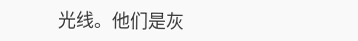光线。他们是灰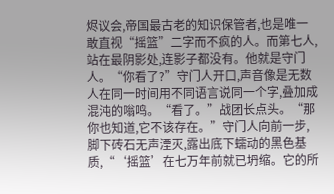烬议会,帝国最古老的知识保管者,也是唯一敢直视“摇篮”二字而不疯的人。而第七人,站在最阴影处,连影子都没有。他就是守门人。“你看了?”守门人开口,声音像是无数人在同一时间用不同语言说同一个字,叠加成混沌的嗡鸣。“看了。”战团长点头。“那你也知道,它不该存在。”守门人向前一步,脚下砖石无声湮灭,露出底下蠕动的黑色基质,“‘摇篮’在七万年前就已坍缩。它的所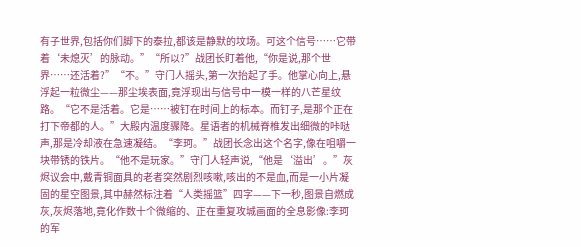有子世界,包括你们脚下的泰拉,都该是静默的坟场。可这个信号……它带着‘未熄灭’的脉动。”“所以?”战团长盯着他,“你是说,那个世界……还活着?”“不。”守门人摇头,第一次抬起了手。他掌心向上,悬浮起一粒微尘——那尘埃表面,竟浮现出与信号中一模一样的八芒星纹路。“它不是活着。它是……被钉在时间上的标本。而钉子,是那个正在打下帝都的人。”大殿内温度骤降。星语者的机械脊椎发出细微的咔哒声,那是冷却液在急速凝结。“李珂。”战团长念出这个名字,像在咀嚼一块带锈的铁片。“他不是玩家。”守门人轻声说,“他是‘溢出’。”灰烬议会中,戴青铜面具的老者突然剧烈咳嗽,咳出的不是血,而是一小片凝固的星空图景,其中赫然标注着“人类摇篮”四字——下一秒,图景自燃成灰,灰烬落地,竟化作数十个微缩的、正在重复攻城画面的全息影像:李珂的军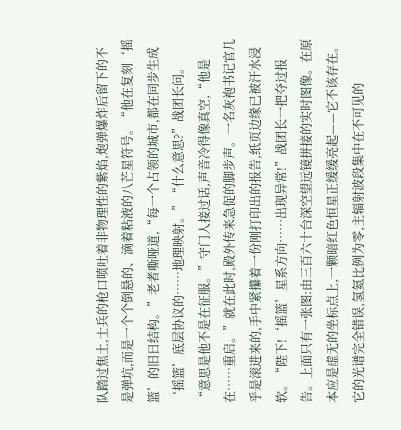队踏过焦土,士兵的枪口喷吐着非物理性的紫焰,炮弹爆炸后留下的不是弹坑,而是一个个倒悬的、滴着粘液的八芒星符号。“他在复刻‘摇篮’的旧日结构。”老者嘶哑道,“每一个占领的城市,都在同步生成‘摇篮’底层协议的……地理映射。”“什么意思?”战团长问。“意思是他不是在征服。”守门人接过话,声音冷得像真空,“他是在……重启。”就在此时,殿外传来急促的脚步声。一名灰袍书记官几乎是滚进来的,手中紧攥着一份刚打印出的报告,纸页边缘已被汗水浸软。“陛下!‘摇篮’星系方向……出现异常!”战团长一把夺过报告。上面只有一张图:由三百六十台深空望远镜拼接的实时图像。在原本应是虚无的坐标点上,一颗暗红色恒星正缓缓亮起——它不该存在。它的光谱完全错误,氢氦比例为零,主辐射波段集中在不可见的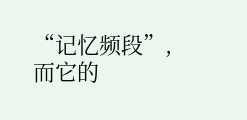“记忆频段”,而它的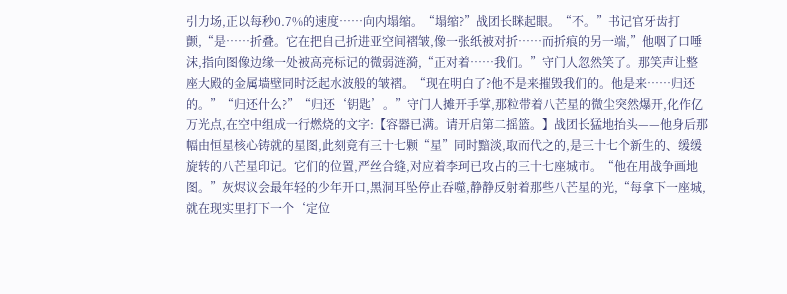引力场,正以每秒0.7%的速度……向内塌缩。“塌缩?”战团长眯起眼。“不。”书记官牙齿打颤,“是……折叠。它在把自己折进亚空间褶皱,像一张纸被对折……而折痕的另一端,”他咽了口唾沫,指向图像边缘一处被高亮标记的微弱涟漪,“正对着……我们。”守门人忽然笑了。那笑声让整座大殿的金属墙壁同时泛起水波般的皱褶。“现在明白了?他不是来摧毁我们的。他是来……归还的。”“归还什么?”“归还‘钥匙’。”守门人摊开手掌,那粒带着八芒星的微尘突然爆开,化作亿万光点,在空中组成一行燃烧的文字:【容器已满。请开启第二摇篮。】战团长猛地抬头——他身后那幅由恒星核心铸就的星图,此刻竟有三十七颗“星”同时黯淡,取而代之的,是三十七个新生的、缓缓旋转的八芒星印记。它们的位置,严丝合缝,对应着李珂已攻占的三十七座城市。“他在用战争画地图。”灰烬议会最年轻的少年开口,黑洞耳坠停止吞噬,静静反射着那些八芒星的光,“每拿下一座城,就在现实里打下一个‘定位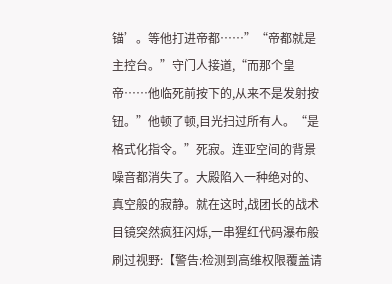锚’。等他打进帝都……”“帝都就是主控台。”守门人接道,“而那个皇帝……他临死前按下的,从来不是发射按钮。”他顿了顿,目光扫过所有人。“是格式化指令。”死寂。连亚空间的背景噪音都消失了。大殿陷入一种绝对的、真空般的寂静。就在这时,战团长的战术目镜突然疯狂闪烁,一串猩红代码瀑布般刷过视野:【警告:检测到高维权限覆盖请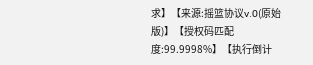求】【来源:摇篮协议v.0(原始版)】【授权码匹配度:99.9998%】【执行倒计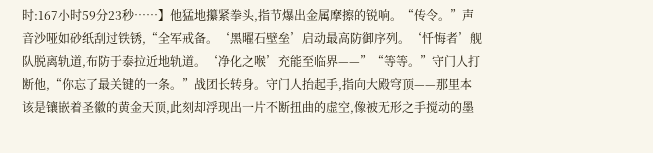时:167小时59分23秒……】他猛地攥紧拳头,指节爆出金属摩擦的锐响。“传令。”声音沙哑如砂纸刮过铁锈,“全军戒备。‘黑曜石壁垒’启动最高防御序列。‘忏悔者’舰队脱离轨道,布防于泰拉近地轨道。‘净化之喉’充能至临界——”“等等。”守门人打断他,“你忘了最关键的一条。”战团长转身。守门人抬起手,指向大殿穹顶——那里本该是镶嵌着圣徽的黄金天顶,此刻却浮现出一片不断扭曲的虚空,像被无形之手搅动的墨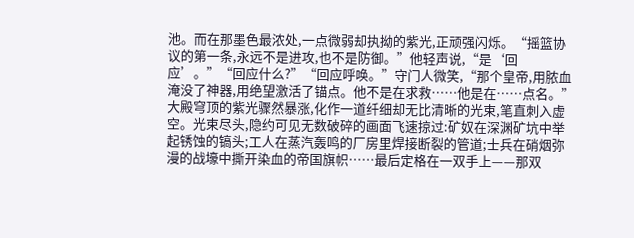池。而在那墨色最浓处,一点微弱却执拗的紫光,正顽强闪烁。“摇篮协议的第一条,永远不是进攻,也不是防御。”他轻声说,“是‘回应’。”“回应什么?”“回应呼唤。”守门人微笑,“那个皇帝,用脓血淹没了神器,用绝望激活了锚点。他不是在求救……他是在……点名。”大殿穹顶的紫光骤然暴涨,化作一道纤细却无比清晰的光束,笔直刺入虚空。光束尽头,隐约可见无数破碎的画面飞速掠过:矿奴在深渊矿坑中举起锈蚀的镐头;工人在蒸汽轰鸣的厂房里焊接断裂的管道;士兵在硝烟弥漫的战壕中撕开染血的帝国旗帜……最后定格在一双手上——那双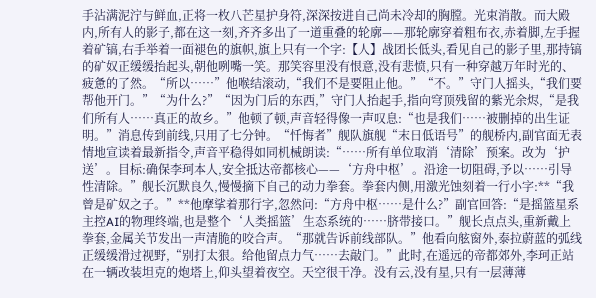手沾满泥泞与鲜血,正将一枚八芒星护身符,深深按进自己尚未冷却的胸膛。光束消散。而大殿内,所有人的影子,都在这一刻,齐齐多出了一道重叠的轮廓——那轮廓穿着粗布衣,赤着脚,左手握着矿镐,右手举着一面褪色的旗帜,旗上只有一个字:【人】战团长低头,看见自己的影子里,那持镐的矿奴正缓缓抬起头,朝他咧嘴一笑。那笑容里没有恨意,没有悲愤,只有一种穿越万年时光的、疲惫的了然。“所以……”他喉结滚动,“我们不是要阻止他。”“不。”守门人摇头,“我们要帮他开门。”“为什么?”“因为门后的东西,”守门人抬起手,指向穹顶残留的紫光余烬,“是我们所有人……真正的故乡。”他顿了顿,声音轻得像一声叹息:“也是我们……被删掉的出生证明。”消息传到前线,只用了七分钟。“忏悔者”舰队旗舰“末日低语号”的舰桥内,副官面无表情地宣读着最新指令,声音平稳得如同机械朗读:“……所有单位取消‘清除’预案。改为‘护送’。目标:确保李珂本人,安全抵达帝都核心——‘方舟中枢’。沿途一切阻碍,予以……引导性清除。”舰长沉默良久,慢慢摘下自己的动力拳套。拳套内侧,用激光蚀刻着一行小字:**“我曾是矿奴之子。”**他摩挲着那行字,忽然问:“方舟中枢……是什么?”副官回答:“是摇篮星系主控AI的物理终端,也是整个‘人类摇篮’生态系统的……脐带接口。”舰长点点头,重新戴上拳套,金属关节发出一声清脆的咬合声。“那就告诉前线部队。”他看向舷窗外,泰拉蔚蓝的弧线正缓缓滑过视野,“别打太狠。给他留点力气……去敲门。”此时,在遥远的帝都郊外,李珂正站在一辆改装坦克的炮塔上,仰头望着夜空。天空很干净。没有云,没有星,只有一层薄薄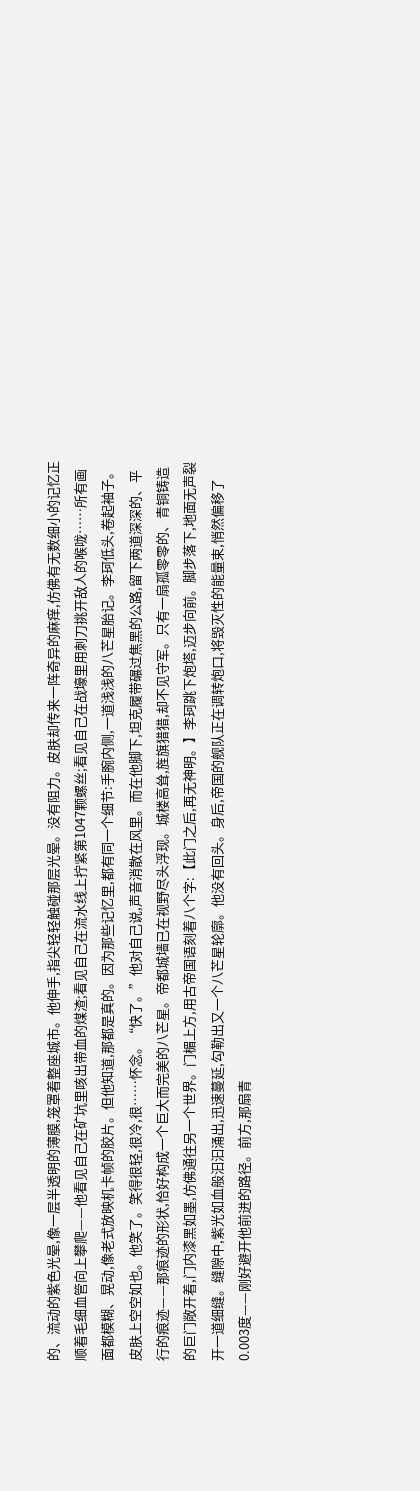的、流动的紫色光晕,像一层半透明的薄膜,笼罩着整座城市。他伸手,指尖轻轻触碰那层光晕。没有阻力。皮肤却传来一阵奇异的麻痒,仿佛有无数细小的记忆正顺着毛细血管向上攀爬——他看见自己在矿坑里咳出带血的煤渣;看见自己在流水线上拧紧第1047颗螺丝;看见自己在战壕里用刺刀挑开敌人的喉咙……所有画面都模糊、晃动,像老式放映机卡帧的胶片。但他知道,那都是真的。因为那些记忆里,都有同一个细节:手腕内侧,一道浅浅的八芒星胎记。李珂低头,卷起袖子。皮肤上空空如也。他笑了。笑得很轻,很冷,很……怀念。“快了。”他对自己说,声音消散在风里。而在他脚下,坦克履带碾过焦黑的公路,留下两道深深的、平行的痕迹——那痕迹的形状,恰好构成一个巨大而完美的八芒星。帝都城墙已在视野尽头浮现。城楼高耸,旌旗猎猎,却不见守军。只有一扇孤零零的、青铜铸造的巨门敞开着,门内漆黑如墨,仿佛通往另一个世界。门楣上方,用古帝国语刻着八个字:【此门之后,再无神明。】李珂跳下炮塔,迈步向前。脚步落下,地面无声裂开一道细缝。缝隙中,紫光如血般汩汩涌出,迅速蔓延,勾勒出又一个八芒星轮廓。他没有回头。身后,帝国的舰队正在调转炮口,将毁灭性的能量束,悄然偏移了0.003度——刚好避开他前进的路径。前方,那扇青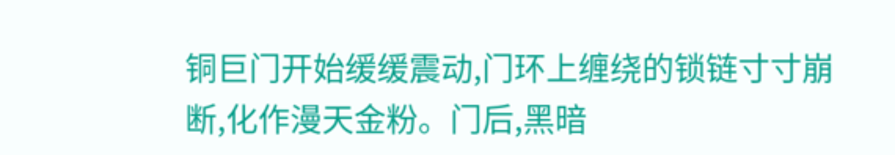铜巨门开始缓缓震动,门环上缠绕的锁链寸寸崩断,化作漫天金粉。门后,黑暗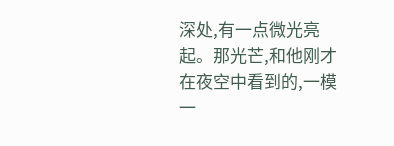深处,有一点微光亮起。那光芒,和他刚才在夜空中看到的,一模一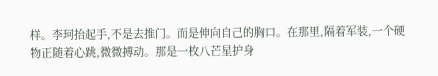样。李珂抬起手,不是去推门。而是伸向自己的胸口。在那里,隔着军装,一个硬物正随着心跳,微微搏动。那是一枚八芒星护身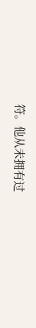符。他从未拥有过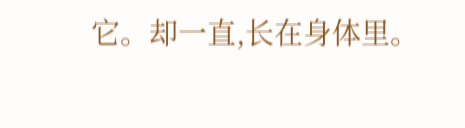它。却一直,长在身体里。